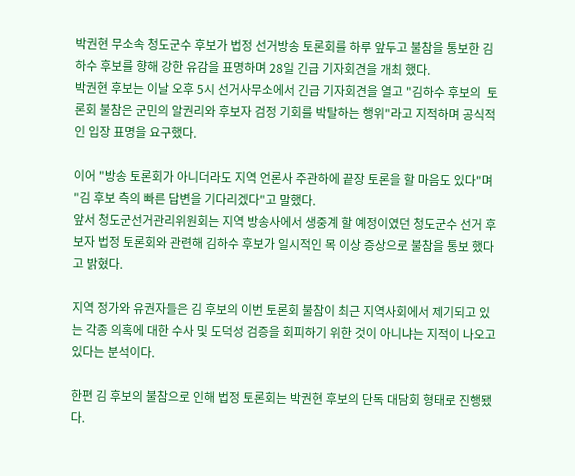박권현 무소속 청도군수 후보가 법정 선거방송 토론회를 하루 앞두고 불참을 통보한 김하수 후보를 향해 강한 유감을 표명하며 28일 긴급 기자회견을 개최 했다.
박권현 후보는 이날 오후 5시 선거사무소에서 긴급 기자회견을 열고 "김하수 후보의  토론회 불참은 군민의 알권리와 후보자 검정 기회를 박탈하는 행위"라고 지적하며 공식적인 입장 표명을 요구했다.

이어 "방송 토론회가 아니더라도 지역 언론사 주관하에 끝장 토론을 할 마음도 있다"며 "김 후보 측의 빠른 답변을 기다리겠다"고 말했다.
앞서 청도군선거관리위원회는 지역 방송사에서 생중계 할 예정이였던 청도군수 선거 후보자 법정 토론회와 관련해 김하수 후보가 일시적인 목 이상 증상으로 불참을 통보 했다고 밝혔다.

지역 정가와 유권자들은 김 후보의 이번 토론회 불참이 최근 지역사회에서 제기되고 있는 각종 의혹에 대한 수사 및 도덕성 검증을 회피하기 위한 것이 아니냐는 지적이 나오고 있다는 분석이다.

한편 김 후보의 불참으로 인해 법정 토론회는 박권현 후보의 단독 대담회 형태로 진행됐다.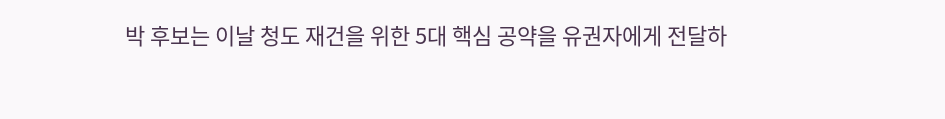박 후보는 이날 청도 재건을 위한 5대 핵심 공약을 유권자에게 전달하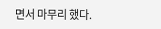면서 마무리 했다.